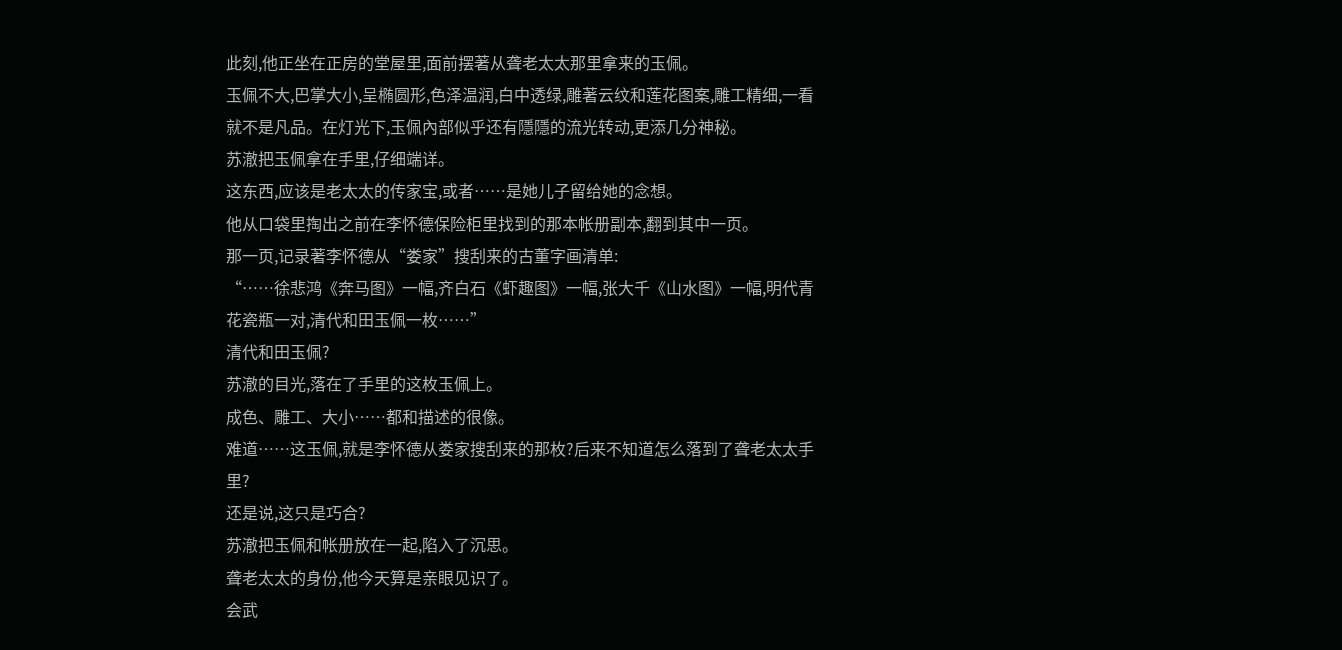此刻,他正坐在正房的堂屋里,面前摆著从聋老太太那里拿来的玉佩。
玉佩不大,巴掌大小,呈椭圆形,色泽温润,白中透绿,雕著云纹和莲花图案,雕工精细,一看就不是凡品。在灯光下,玉佩內部似乎还有隱隱的流光转动,更添几分神秘。
苏澈把玉佩拿在手里,仔细端详。
这东西,应该是老太太的传家宝,或者……是她儿子留给她的念想。
他从口袋里掏出之前在李怀德保险柜里找到的那本帐册副本,翻到其中一页。
那一页,记录著李怀德从“娄家”搜刮来的古董字画清单:
“……徐悲鸿《奔马图》一幅,齐白石《虾趣图》一幅,张大千《山水图》一幅,明代青花瓷瓶一对,清代和田玉佩一枚……”
清代和田玉佩?
苏澈的目光,落在了手里的这枚玉佩上。
成色、雕工、大小……都和描述的很像。
难道……这玉佩,就是李怀德从娄家搜刮来的那枚?后来不知道怎么落到了聋老太太手里?
还是说,这只是巧合?
苏澈把玉佩和帐册放在一起,陷入了沉思。
聋老太太的身份,他今天算是亲眼见识了。
会武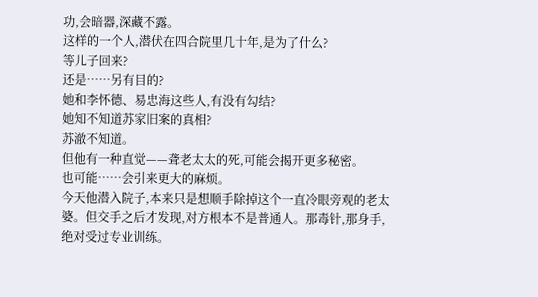功,会暗器,深藏不露。
这样的一个人,潜伏在四合院里几十年,是为了什么?
等儿子回来?
还是……另有目的?
她和李怀德、易忠海这些人,有没有勾结?
她知不知道苏家旧案的真相?
苏澈不知道。
但他有一种直觉——聋老太太的死,可能会揭开更多秘密。
也可能……会引来更大的麻烦。
今天他潜入院子,本来只是想顺手除掉这个一直冷眼旁观的老太婆。但交手之后才发现,对方根本不是普通人。那毒针,那身手,绝对受过专业训练。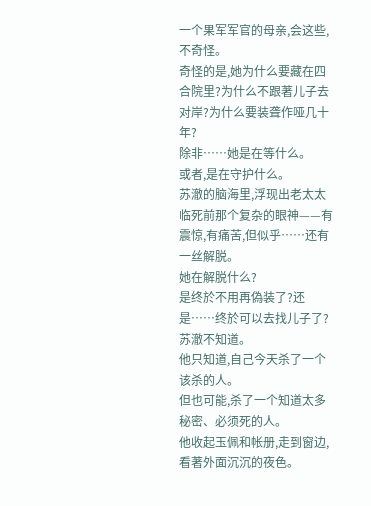一个果军军官的母亲,会这些,不奇怪。
奇怪的是,她为什么要藏在四合院里?为什么不跟著儿子去对岸?为什么要装聋作哑几十年?
除非……她是在等什么。
或者,是在守护什么。
苏澈的脑海里,浮现出老太太临死前那个复杂的眼神——有震惊,有痛苦,但似乎……还有一丝解脱。
她在解脱什么?
是终於不用再偽装了?还是……终於可以去找儿子了?
苏澈不知道。
他只知道,自己今天杀了一个该杀的人。
但也可能,杀了一个知道太多秘密、必须死的人。
他收起玉佩和帐册,走到窗边,看著外面沉沉的夜色。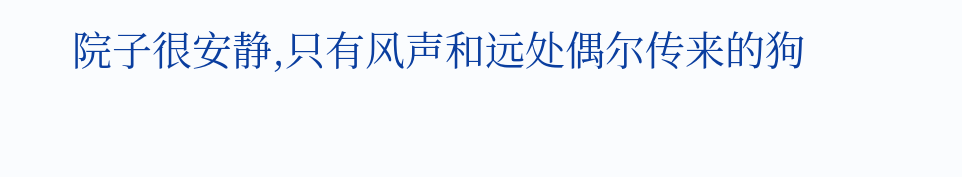院子很安静,只有风声和远处偶尔传来的狗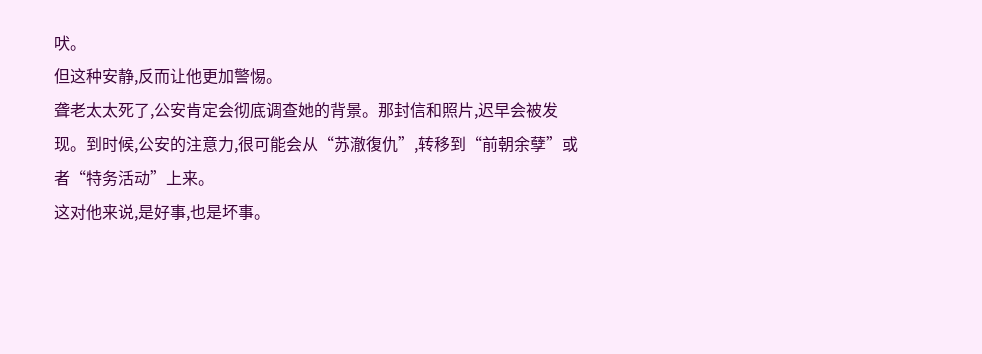吠。
但这种安静,反而让他更加警惕。
聋老太太死了,公安肯定会彻底调查她的背景。那封信和照片,迟早会被发现。到时候,公安的注意力,很可能会从“苏澈復仇”,转移到“前朝余孽”或者“特务活动”上来。
这对他来说,是好事,也是坏事。